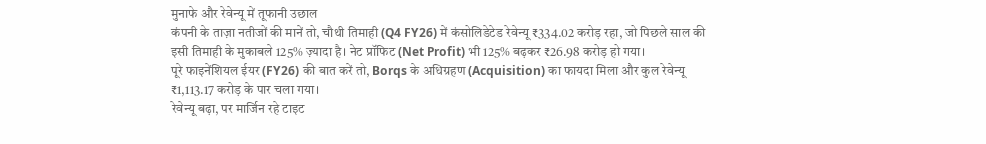मुनाफे और रेवेन्यू में तूफानी उछाल
कंपनी के ताज़ा नतीजों की मानें तो, चौथी तिमाही (Q4 FY26) में कंसोलिडेटेड रेवेन्यू ₹334.02 करोड़ रहा, जो पिछले साल की इसी तिमाही के मुकाबले 125% ज़्यादा है। नेट प्रॉफिट (Net Profit) भी 125% बढ़कर ₹26.98 करोड़ हो गया।
पूरे फाइनेंशियल ईयर (FY26) की बात करें तो, Borqs के अधिग्रहण (Acquisition) का फायदा मिला और कुल रेवेन्यू ₹1,113.17 करोड़ के पार चला गया।
रेवेन्यू बढ़ा, पर मार्जिन रहे टाइट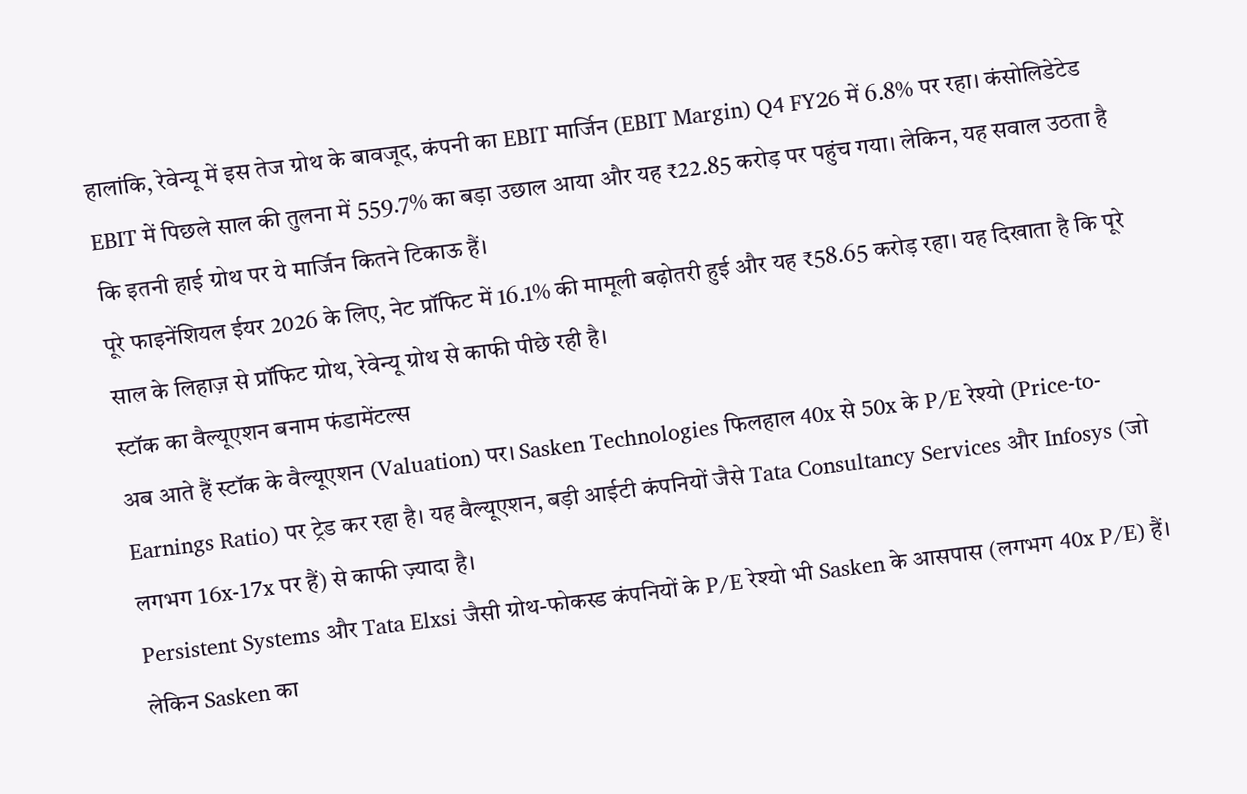हालांकि, रेवेन्यू में इस तेज ग्रोथ के बावजूद, कंपनी का EBIT मार्जिन (EBIT Margin) Q4 FY26 में 6.8% पर रहा। कंसोलिडेटेड EBIT में पिछले साल की तुलना में 559.7% का बड़ा उछाल आया और यह ₹22.85 करोड़ पर पहुंच गया। लेकिन, यह सवाल उठता है कि इतनी हाई ग्रोथ पर ये मार्जिन कितने टिकाऊ हैं।
पूरे फाइनेंशियल ईयर 2026 के लिए, नेट प्रॉफिट में 16.1% की मामूली बढ़ोतरी हुई और यह ₹58.65 करोड़ रहा। यह दिखाता है कि पूरे साल के लिहाज़ से प्रॉफिट ग्रोथ, रेवेन्यू ग्रोथ से काफी पीछे रही है।
स्टॉक का वैल्यूएशन बनाम फंडामेंटल्स
अब आते हैं स्टॉक के वैल्यूएशन (Valuation) पर। Sasken Technologies फिलहाल 40x से 50x के P/E रेश्यो (Price-to-Earnings Ratio) पर ट्रेड कर रहा है। यह वैल्यूएशन, बड़ी आईटी कंपनियों जैसे Tata Consultancy Services और Infosys (जो लगभग 16x-17x पर हैं) से काफी ज़्यादा है।
Persistent Systems और Tata Elxsi जैसी ग्रोथ-फोकस्ड कंपनियों के P/E रेश्यो भी Sasken के आसपास (लगभग 40x P/E) हैं। लेकिन Sasken का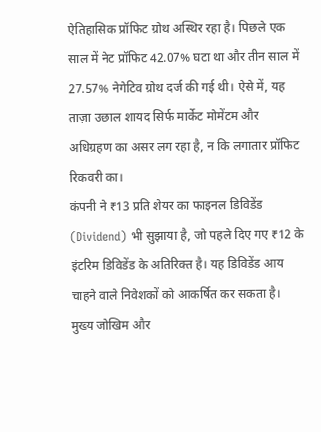ऐतिहासिक प्रॉफिट ग्रोथ अस्थिर रहा है। पिछले एक साल में नेट प्रॉफिट 42.07% घटा था और तीन साल में 27.57% नेगेटिव ग्रोथ दर्ज की गई थी। ऐसे में, यह ताज़ा उछाल शायद सिर्फ मार्केट मोमेंटम और अधिग्रहण का असर लग रहा है, न कि लगातार प्रॉफिट रिकवरी का।
कंपनी ने ₹13 प्रति शेयर का फाइनल डिविडेंड (Dividend) भी सुझाया है, जो पहले दिए गए ₹12 के इंटरिम डिविडेंड के अतिरिक्त है। यह डिविडेंड आय चाहने वाले निवेशकों को आकर्षित कर सकता है।
मुख्य जोखिम और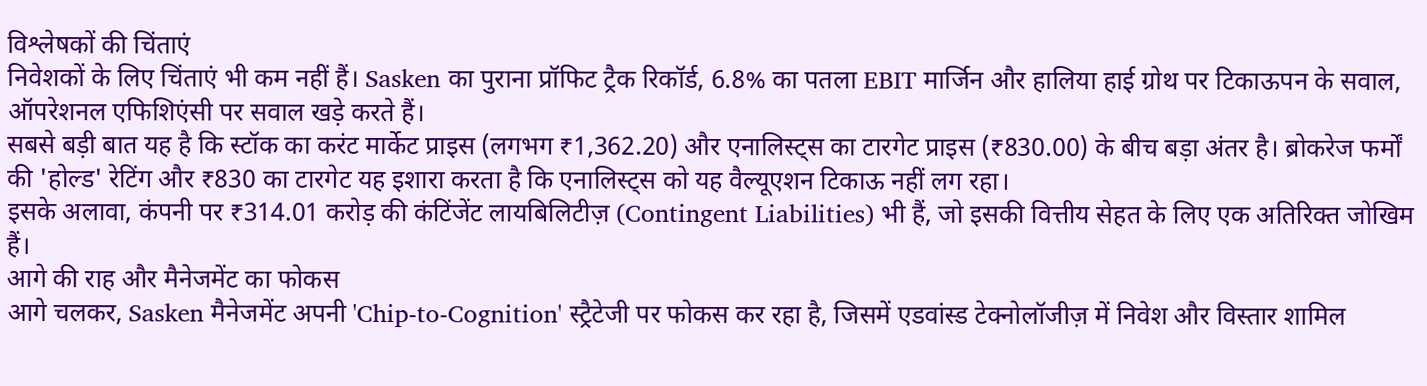विश्लेषकों की चिंताएं
निवेशकों के लिए चिंताएं भी कम नहीं हैं। Sasken का पुराना प्रॉफिट ट्रैक रिकॉर्ड, 6.8% का पतला EBIT मार्जिन और हालिया हाई ग्रोथ पर टिकाऊपन के सवाल, ऑपरेशनल एफिशिएंसी पर सवाल खड़े करते हैं।
सबसे बड़ी बात यह है कि स्टॉक का करंट मार्केट प्राइस (लगभग ₹1,362.20) और एनालिस्ट्स का टारगेट प्राइस (₹830.00) के बीच बड़ा अंतर है। ब्रोकरेज फर्मों की 'होल्ड' रेटिंग और ₹830 का टारगेट यह इशारा करता है कि एनालिस्ट्स को यह वैल्यूएशन टिकाऊ नहीं लग रहा।
इसके अलावा, कंपनी पर ₹314.01 करोड़ की कंटिंजेंट लायबिलिटीज़ (Contingent Liabilities) भी हैं, जो इसकी वित्तीय सेहत के लिए एक अतिरिक्त जोखिम हैं।
आगे की राह और मैनेजमेंट का फोकस
आगे चलकर, Sasken मैनेजमेंट अपनी 'Chip-to-Cognition' स्ट्रैटेजी पर फोकस कर रहा है, जिसमें एडवांस्ड टेक्नोलॉजीज़ में निवेश और विस्तार शामिल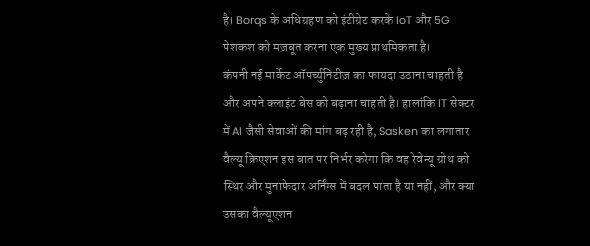है। Borqs के अधिग्रहण को इंटीग्रेट करके IoT और 5G पेशकश को मज़बूत करना एक मुख्य प्राथमिकता है।
कंपनी नई मार्केट ऑपर्च्युनिटीज़ का फायदा उठाना चाहती है और अपने क्लाइंट बेस को बढ़ाना चाहती है। हालांकि IT सेक्टर में AI जैसी सेवाओं की मांग बढ़ रही है, Sasken का लगातार वैल्यू क्रिएशन इस बात पर निर्भर करेगा कि वह रेवेन्यू ग्रोथ को स्थिर और मुनाफेदार अर्निंग्स में बदल पाता है या नहीं, और क्या उसका वैल्यूएशन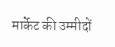मार्केट की उम्मीदों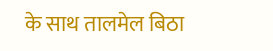के साथ तालमेल बिठा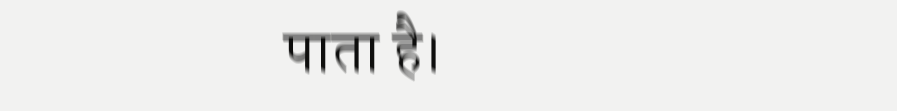पाता है।